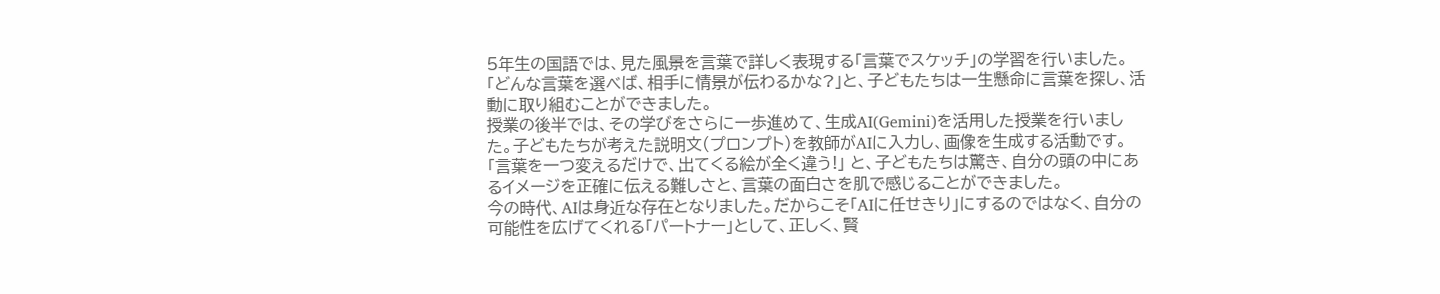5年生の国語では、見た風景を言葉で詳しく表現する「言葉でスケッチ」の学習を行いました。「どんな言葉を選べば、相手に情景が伝わるかな?」と、子どもたちは一生懸命に言葉を探し、活動に取り組むことができました。
授業の後半では、その学びをさらに一歩進めて、生成AI(Gemini)を活用した授業を行いました。子どもたちが考えた説明文(プロンプト)を教師がAIに入力し、画像を生成する活動です。「言葉を一つ変えるだけで、出てくる絵が全く違う!」 と、子どもたちは驚き、自分の頭の中にあるイメージを正確に伝える難しさと、言葉の面白さを肌で感じることができました。
今の時代、AIは身近な存在となりました。だからこそ「AIに任せきり」にするのではなく、自分の可能性を広げてくれる「パートナー」として、正しく、賢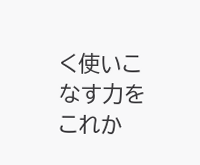く使いこなす力をこれか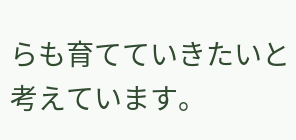らも育てていきたいと考えています。